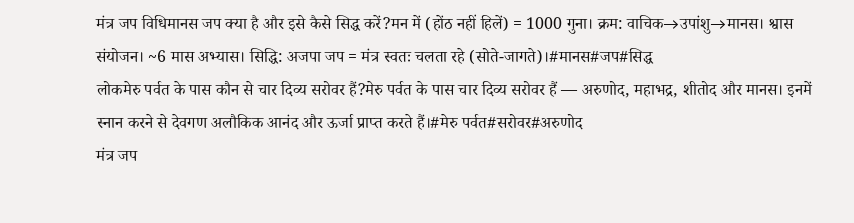मंत्र जप विधिमानस जप क्या है और इसे कैसे सिद्ध करें?मन में (होंठ नहीं हिलें) = 1000 गुना। क्रम: वाचिक→उपांशु→मानस। श्वास संयोजन। ~6 मास अभ्यास। सिद्धि: अजपा जप = मंत्र स्वतः चलता रहे (सोते-जागते)।#मानस#जप#सिद्ध
लोकमेरु पर्वत के पास कौन से चार दिव्य सरोवर हैं?मेरु पर्वत के पास चार दिव्य सरोवर हैं — अरुणोद, महाभद्र, शीतोद और मानस। इनमें स्नान करने से देवगण अलौकिक आनंद और ऊर्जा प्राप्त करते हैं।#मेरु पर्वत#सरोवर#अरुणोद
मंत्र जप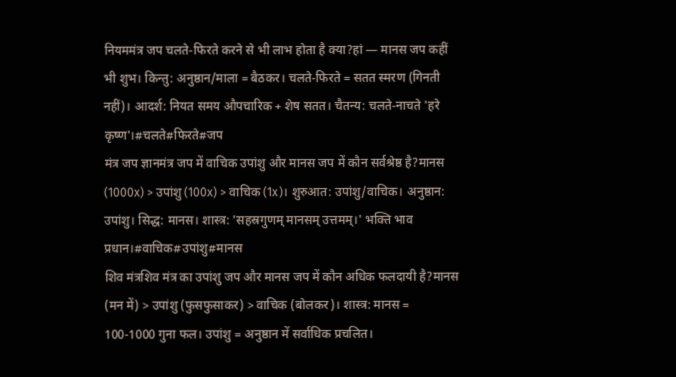नियममंत्र जप चलते-फिरते करने से भी लाभ होता है क्या?हां — मानस जप कहीं भी शुभ। किन्तु: अनुष्ठान/माला = बैठकर। चलते-फिरते = सतत स्मरण (गिनती नहीं)। आदर्श: नियत समय औपचारिक + शेष सतत। चैतन्य: चलते-नाचते 'हरे कृष्ण'।#चलते#फिरते#जप
मंत्र जप ज्ञानमंत्र जप में वाचिक उपांशु और मानस जप में कौन सर्वश्रेष्ठ है?मानस (1000x) > उपांशु (100x) > वाचिक (1x)। शुरुआत: उपांशु/वाचिक। अनुष्ठान: उपांशु। सिद्ध: मानस। शास्त्र: 'सहस्रगुणम् मानसम् उत्तमम्।' भक्ति भाव प्रधान।#वाचिक#उपांशु#मानस
शिव मंत्रशिव मंत्र का उपांशु जप और मानस जप में कौन अधिक फलदायी है?मानस (मन में) > उपांशु (फुसफुसाकर) > वाचिक (बोलकर)। शास्त्र: मानस = 100-1000 गुना फल। उपांशु = अनुष्ठान में सर्वाधिक प्रचलित।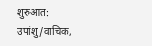शुरुआत: उपांशु/वाचिक,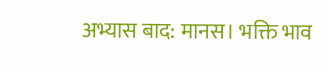अभ्यास बाद: मानस। भक्ति भाव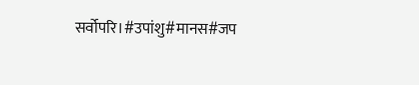सर्वोपरि।#उपांशु#मानस#जप